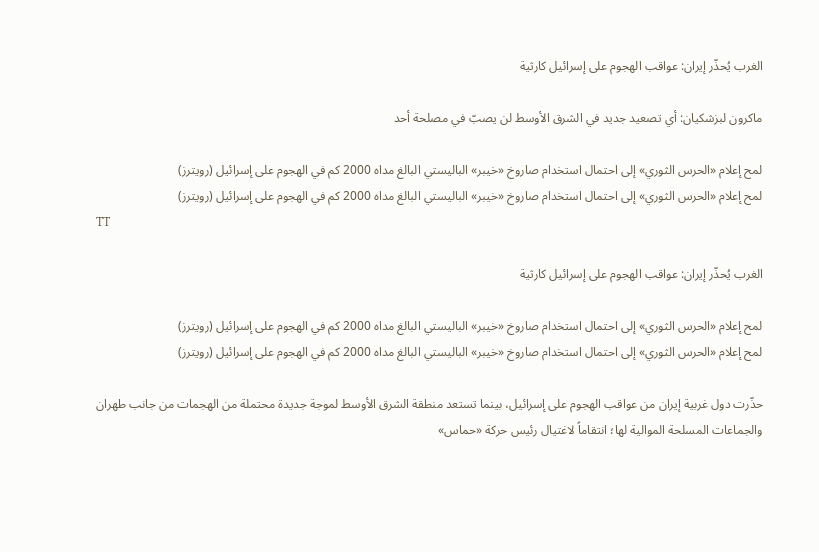الغرب يُحذّر إيران: عواقب الهجوم على إسرائيل كارثية

ماكرون لبزشكيان: أي تصعيد جديد في الشرق الأوسط لن يصبّ في مصلحة أحد

لمح إعلام «الحرس الثوري» إلى احتمال استخدام صاروخ «خيبر» الباليستي البالغ مداه 2000 كم في الهجوم على إسرائيل (رويترز)
لمح إعلام «الحرس الثوري» إلى احتمال استخدام صاروخ «خيبر» الباليستي البالغ مداه 2000 كم في الهجوم على إسرائيل (رويترز)
TT

الغرب يُحذّر إيران: عواقب الهجوم على إسرائيل كارثية

لمح إعلام «الحرس الثوري» إلى احتمال استخدام صاروخ «خيبر» الباليستي البالغ مداه 2000 كم في الهجوم على إسرائيل (رويترز)
لمح إعلام «الحرس الثوري» إلى احتمال استخدام صاروخ «خيبر» الباليستي البالغ مداه 2000 كم في الهجوم على إسرائيل (رويترز)

حذّرت دول غربية إيران من عواقب الهجوم على إسرائيل، بينما تستعد منطقة الشرق الأوسط لموجة جديدة محتملة من الهجمات من جانب طهران والجماعات المسلحة الموالية لها؛ انتقاماً لاغتيال رئيس حركة «حماس»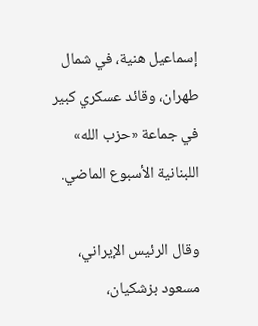إسماعيل هنية، في شمال طهران، وقائد عسكري كبير في جماعة «حزب الله» اللبنانية الأسبوع الماضي.

وقال الرئيس الإيراني، مسعود بزشكيان،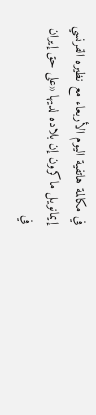في مكالمة هاتفية اليوم الأربعاء مع نظيره الفرنسي إيمانويل ماكرون إن بلاده لديها «على حق إيران في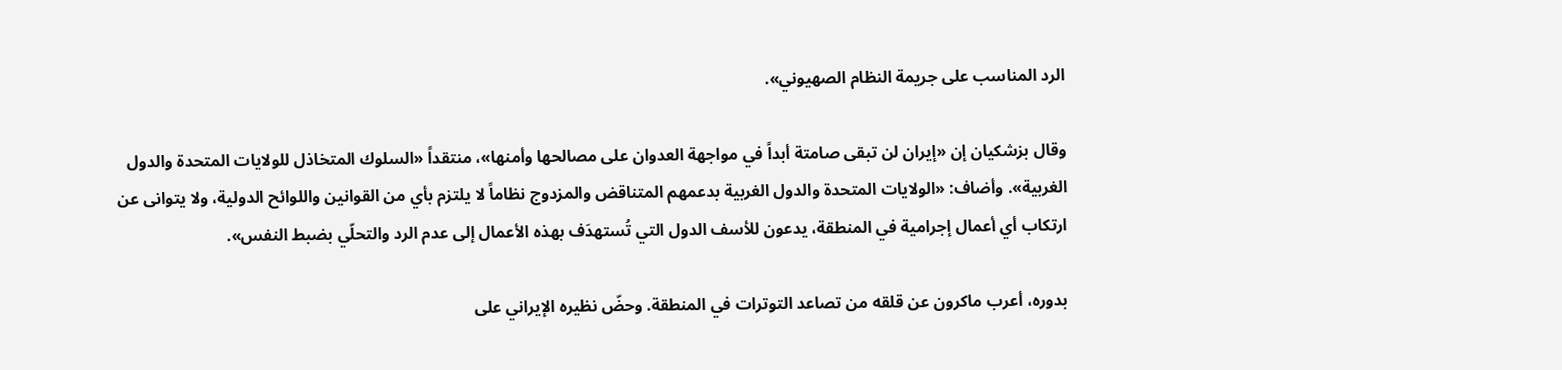الرد المناسب على جريمة النظام الصهيوني».

وقال بزشكيان إن «إيران لن تبقى صامتة أبداً في مواجهة العدوان على مصالحها وأمنها»، منتقداً «السلوك المتخاذل للولايات المتحدة والدول الغربية». وأضاف: «الولايات المتحدة والدول الغربية بدعمهم المتناقض والمزدوج نظاماً لا يلتزم بأي من القوانين واللوائح الدولية، ولا يتوانى عن ارتكاب أي أعمال إجرامية في المنطقة، يدعون للأسف الدول التي تُستهدَف بهذه الأعمال إلى عدم الرد والتحلّي بضبط النفس».

بدوره، أعرب ماكرون عن قلقه من تصاعد التوترات في المنطقة. وحضّ نظيره الإيراني على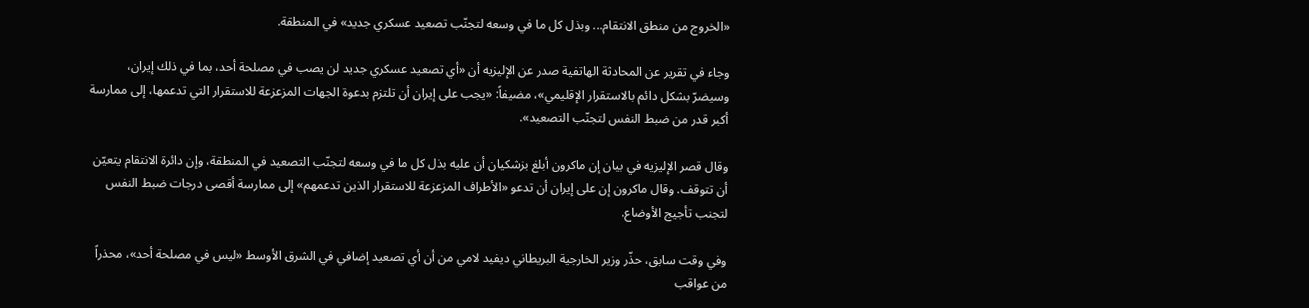«الخروج من منطق الانتقام... وبذل كل ما في وسعه لتجنّب تصعيد عسكري جديد» في المنطقة.

وجاء في تقرير عن المحادثة الهاتفية صدر عن الإليزيه أن «أي تصعيد عسكري جديد لن يصب في مصلحة أحد، بما في ذلك إيران، وسيضرّ بشكل دائم بالاستقرار الإقليمي»، مضيفاً: «يجب على إيران أن تلتزم بدعوة الجهات المزعزعة للاستقرار التي تدعمها، إلى ممارسة أكبر قدر من ضبط النفس لتجنّب التصعيد».

وقال قصر الإليزيه في بيان إن ماكرون أبلغ بزشكيان أن عليه بذل كل ما في وسعه لتجنّب التصعيد في المنطقة، وإن دائرة الانتقام يتعيّن أن تتوقف. وقال ماكرون إن على إيران أن تدعو «الأطراف المزعزعة للاستقرار الذين تدعمهم» إلى ممارسة أقصى درجات ضبط النفس لتجنب تأجيج الأوضاع.

وفي وقت سابق، حذّر وزير الخارجية البريطاني ديفيد لامي من أن أي تصعيد إضافي في الشرق الأوسط «ليس في مصلحة أحد»، محذراً من عواقب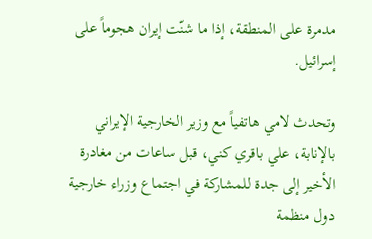مدمرة على المنطقة، إذا ما شنّت إيران هجوماً على إسرائيل.

وتحدث لامي هاتفياً مع وزير الخارجية الإيراني بالإنابة، علي باقري كني، قبل ساعات من مغادرة الأخير إلى جدة للمشاركة في اجتماع وزراء خارجية دول منظمة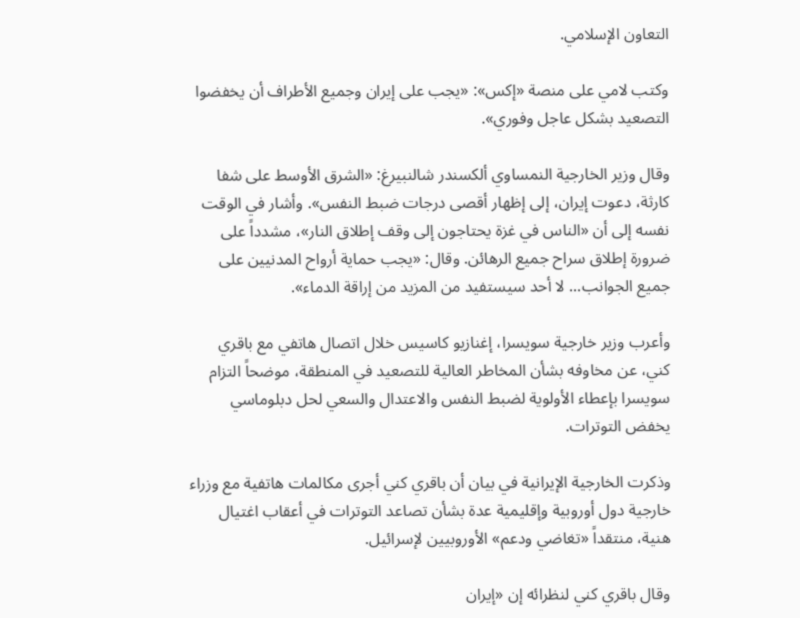التعاون الإسلامي.

وكتب لامي على منصة «إكس»: «يجب على إيران وجميع الأطراف أن يخفضوا التصعيد بشكل عاجل وفوري».

وقال وزير الخارجية النمساوي ألكسندر شالنبيرغ: «الشرق الأوسط على شفا كارثة، دعوت إيران، إلى إظهار أقصى درجات ضبط النفس». وأشار في الوقت نفسه إلى أن «الناس في غزة يحتاجون إلى وقف إطلاق النار»، مشدداً على ضرورة إطلاق سراح جميع الرهائن. وقال: «يجب حماية أرواح المدنيين على جميع الجوانب... لا أحد سيستفيد من المزيد من إراقة الدماء».

وأعرب وزير خارجية سويسرا، إغنازيو كاسيس خلال اتصال هاتفي مع باقري كني، عن مخاوفه بشأن المخاطر العالية للتصعيد في المنطقة، موضحاً التزام سويسرا بإعطاء الأولوية لضبط النفس والاعتدال والسعي لحل دبلوماسي يخفض التوترات.

وذكرت الخارجية الإيرانية في بيان أن باقري كني أجرى مكالمات هاتفية مع وزراء خارجية دول أوروبية وإقليمية عدة بشأن تصاعد التوترات في أعقاب اغتيال هنية، منتقداً «تغاضي ودعم» الأوروبيين لإسرائيل.

وقال باقري كني لنظرائه إن «إيران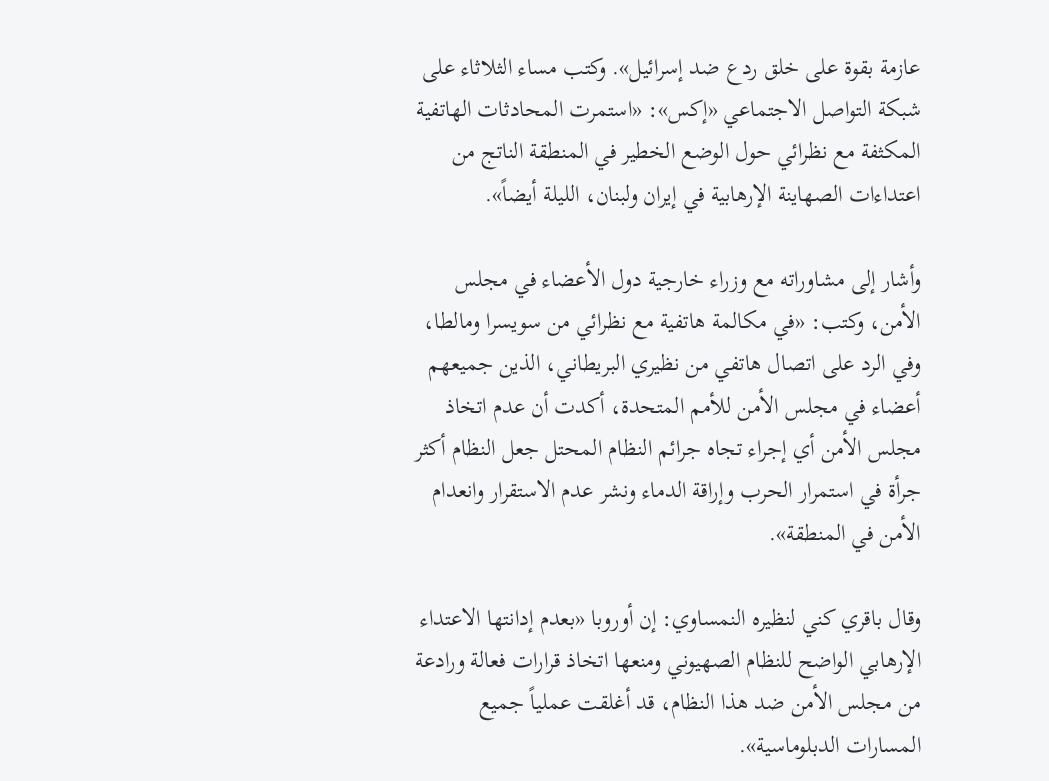عازمة بقوة على خلق ردع ضد إسرائيل». وكتب مساء الثلاثاء على شبكة التواصل الاجتماعي «إكس»: «استمرت المحادثات الهاتفية المكثفة مع نظرائي حول الوضع الخطير في المنطقة الناتج من اعتداءات الصهاينة الإرهابية في إيران ولبنان، الليلة أيضاً».

وأشار إلى مشاوراته مع وزراء خارجية دول الأعضاء في مجلس الأمن، وكتب: «في مكالمة هاتفية مع نظرائي من سويسرا ومالطا، وفي الرد على اتصال هاتفي من نظيري البريطاني، الذين جميعهم أعضاء في مجلس الأمن للأمم المتحدة، أكدت أن عدم اتخاذ مجلس الأمن أي إجراء تجاه جرائم النظام المحتل جعل النظام أكثر جرأة في استمرار الحرب وإراقة الدماء ونشر عدم الاستقرار وانعدام الأمن في المنطقة».

وقال باقري كني لنظيره النمساوي: إن أوروبا «بعدم إدانتها الاعتداء الإرهابي الواضح للنظام الصهيوني ومنعها اتخاذ قرارات فعالة ورادعة من مجلس الأمن ضد هذا النظام، قد أغلقت عملياً جميع المسارات الدبلوماسية».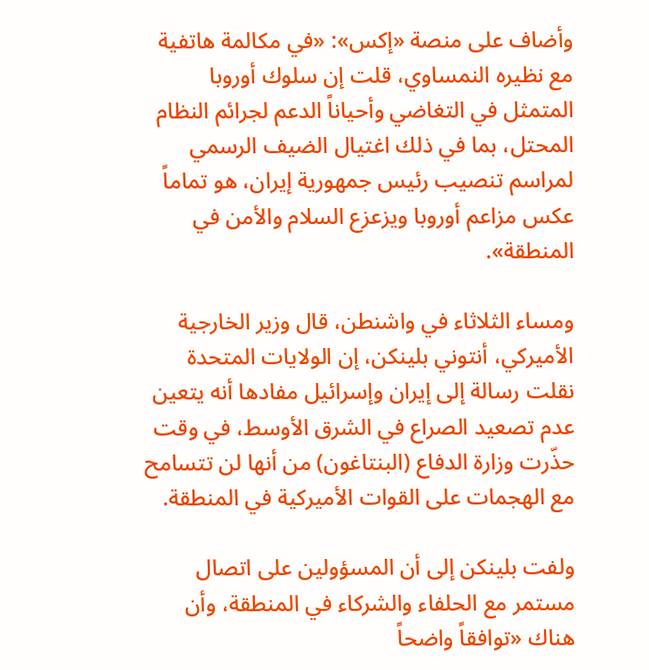وأضاف على منصة «إكس»: «في مكالمة هاتفية مع نظيره النمساوي، قلت إن سلوك أوروبا المتمثل في التغاضي وأحياناً الدعم لجرائم النظام المحتل، بما في ذلك اغتيال الضيف الرسمي لمراسم تنصيب رئيس جمهورية إيران، هو تماماً عكس مزاعم أوروبا ويزعزع السلام والأمن في المنطقة».

ومساء الثلاثاء في واشنطن، قال وزير الخارجية الأميركي، أنتوني بلينكن، إن الولايات المتحدة نقلت رسالة إلى إيران وإسرائيل مفادها أنه يتعين عدم تصعيد الصراع في الشرق الأوسط، في وقت حذّرت وزارة الدفاع (البنتاغون) من أنها لن تتسامح مع الهجمات على القوات الأميركية في المنطقة.

ولفت بلينكن إلى أن المسؤولين على اتصال مستمر مع الحلفاء والشركاء في المنطقة، وأن هناك «توافقاً واضحاً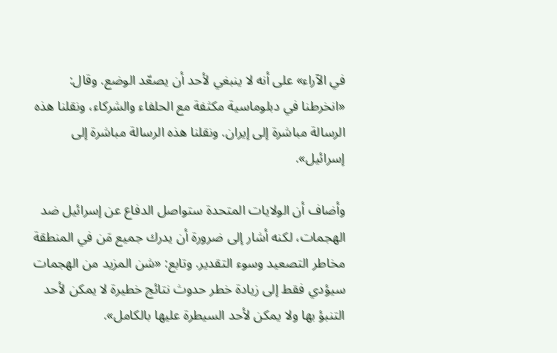في الآراء» على أنه لا ينبغي لأحد أن يصعّد الوضع. وقال: «انخرطنا في دبلوماسية مكثفة مع الحلفاء والشركاء، ونقلنا هذه الرسالة مباشرة إلى إيران. ونقلنا هذه الرسالة مباشرة إلى إسرائيل».

وأضاف أن الولايات المتحدة ستواصل الدفاع عن إسرائيل ضد الهجمات، لكنه أشار إلى ضرورة أن يدرك جميع مَن في المنطقة مخاطر التصعيد وسوء التقدير. وتابع: «شن المزيد من الهجمات سيؤدي فقط إلى زيادة خطر حدوث نتائج خطيرة لا يمكن لأحد التنبؤ بها ولا يمكن لأحد السيطرة عليها بالكامل».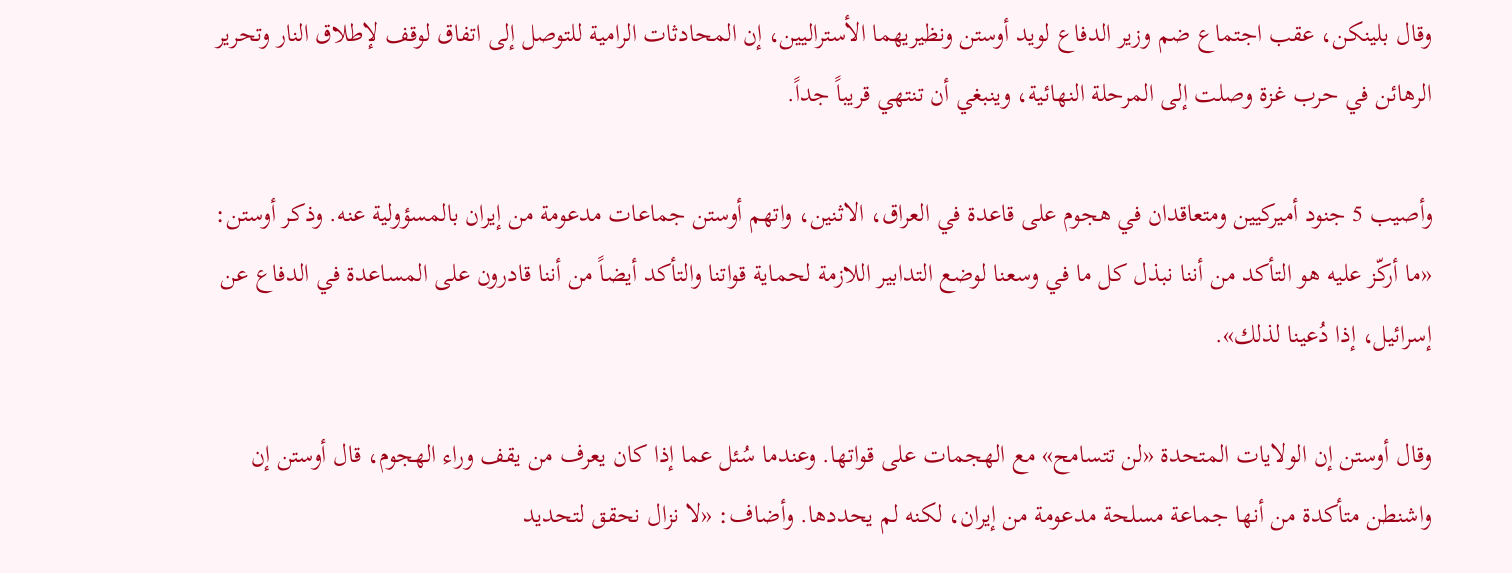وقال بلينكن، عقب اجتماع ضم وزير الدفاع لويد أوستن ونظيريهما الأستراليين، إن المحادثات الرامية للتوصل إلى اتفاق لوقف لإطلاق النار وتحرير الرهائن في حرب غزة وصلت إلى المرحلة النهائية، وينبغي أن تنتهي قريباً جداً.

وأصيب 5 جنود أميركيين ومتعاقدان في هجوم على قاعدة في العراق، الاثنين، واتهم أوستن جماعات مدعومة من إيران بالمسؤولية عنه. وذكر أوستن: «ما أركّز عليه هو التأكد من أننا نبذل كل ما في وسعنا لوضع التدابير اللازمة لحماية قواتنا والتأكد أيضاً من أننا قادرون على المساعدة في الدفاع عن إسرائيل، إذا دُعينا لذلك».

وقال أوستن إن الولايات المتحدة «لن تتسامح» مع الهجمات على قواتها. وعندما سُئل عما إذا كان يعرف من يقف وراء الهجوم، قال أوستن إن واشنطن متأكدة من أنها جماعة مسلحة مدعومة من إيران، لكنه لم يحددها. وأضاف: «لا نزال نحقق لتحديد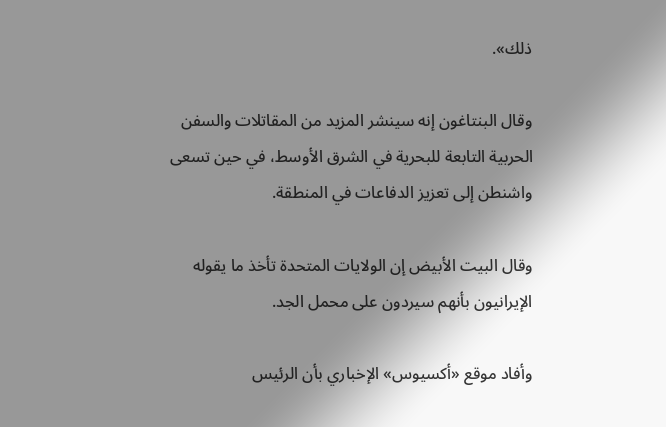ذلك».

وقال البنتاغون إنه سينشر المزيد من المقاتلات والسفن الحربية التابعة للبحرية في الشرق الأوسط، في حين تسعى واشنطن إلى تعزيز الدفاعات في المنطقة.

وقال البيت الأبيض إن الولايات المتحدة تأخذ ما يقوله الإيرانيون بأنهم سيردون على محمل الجد.

وأفاد موقع «أكسيوس» الإخباري بأن الرئيس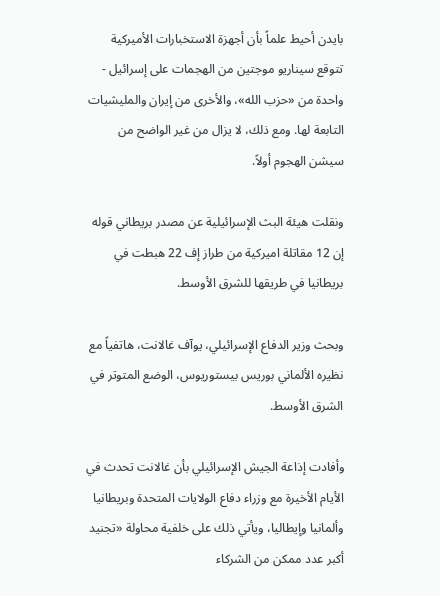بايدن أحيط علماً بأن أجهزة الاستخبارات الأميركية تتوقع سيناريو موجتين من الهجمات على إسرائيل - واحدة من «حزب الله»، والأخرى من إيران والمليشيات التابعة لها. ومع ذلك، لا يزال من غير الواضح من سيشن الهجوم أولاً.

ونقلت هيئة البث الإسرائيلية عن مصدر بريطاني قوله إن 12 مقاتلة اميركية من طراز إف 22 هبطت في بريطانيا في طريقها للشرق الأوسط.

وبحث وزير الدفاع الإسرائيلي، يوآف غالانت، هاتفياً مع نظيره الألماني بوريس بيستوريوس، الوضع المتوتر في الشرق الأوسط.

وأفادت إذاعة الجيش الإسرائيلي بأن غالانت تحدث في الأيام الأخيرة مع وزراء دفاع الولايات المتحدة وبريطانيا وألمانيا وإيطاليا، ويأتي ذلك على خلفية محاولة «تجنيد أكبر عدد ممكن من الشركاء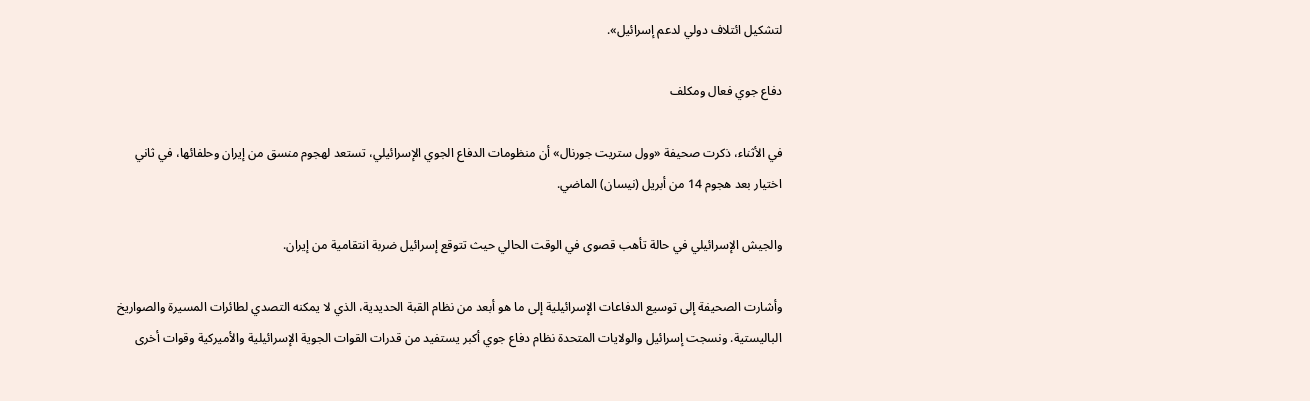لتشكيل ائتلاف دولي لدعم إسرائيل».

دفاع جوي فعال ومكلف

في الأثناء، ذكرت صحيفة «وول ستريت جورنال» أن منظومات الدفاع الجوي الإسرائيلي، تستعد لهجوم منسق من إيران وحلفائها، في ثاني اختيار بعد هجوم 14 من أبريل (نيسان) الماضي.

والجيش الإسرائيلي في حالة تأهب قصوى في الوقت الحالي حيث تتوقع إسرائيل ضربة انتقامية من إيران.

وأشارت الصحيفة إلى توسيع الدفاعات الإسرائيلية إلى ما هو أبعد من نظام القبة الحديدية، الذي لا يمكنه التصدي لطائرات المسيرة والصواريخ الباليستية. ونسجت إسرائيل والولايات المتحدة نظام دفاع جوي أكبر يستفيد من قدرات القوات الجوية الإسرائيلية والأميركية وقوات أخرى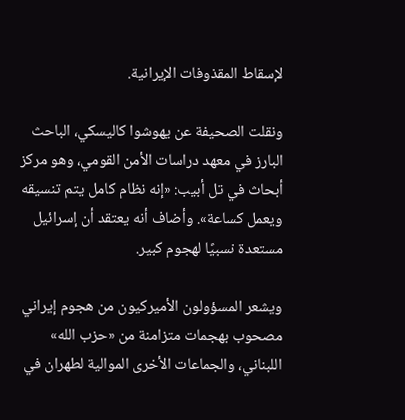لإسقاط المقذوفات الإيرانية.

ونقلت الصحيفة عن يهوشوا كاليسكي، الباحث البارز في معهد دراسات الأمن القومي، وهو مركز أبحاث في تل أبيب: «إنه نظام كامل يتم تنسيقه ويعمل كساعة». وأضاف أنه يعتقد أن إسرائيل مستعدة نسبيًا لهجوم كبير.

ويشعر المسؤولون الأميركيون من هجوم إيراني مصحوب بهجمات متزامنة من «حزب الله» اللبناني، والجماعات الأخرى الموالية لطهران في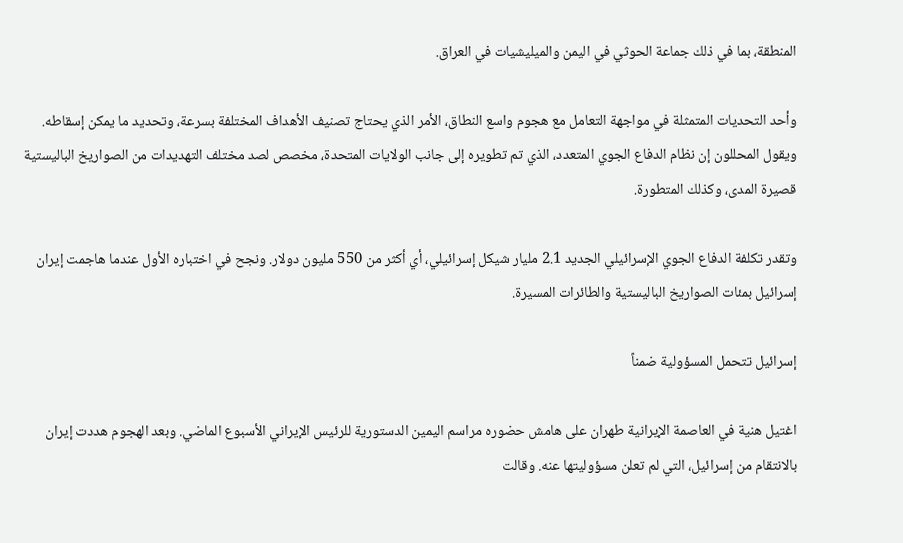المنطقة، بما في ذلك جماعة الحوثي في اليمن والميليشيات في العراق.

وأحد التحديات المتمثلة في مواجهة التعامل مع هجوم واسع النطاق، الأمر الذي يحتاج تصنيف الأهداف المختلفة بسرعة، وتحديد ما يمكن إسقاطه. ويقول المحللون إن نظام الدفاع الجوي المتعدد، الذي تم تطويره إلى جانب الولايات المتحدة، مخصص لصد مختلف التهديدات من الصواريخ الباليستية قصيرة المدى، وكذلك المتطورة.

وتقدر تكلفة الدفاع الجوي الإسرائيلي الجديد 2.1 مليار شيكل إسرائيلي، أي أكثر من 550 مليون دولار. ونجح في اختباره الأول عندما هاجمت إيران إسرائيل بمئات الصواريخ الباليستية والطائرات المسيرة.

إسرائيل تتحمل المسؤولية ضمناً

اغتيل هنية في العاصمة الإيرانية طهران على هامش حضوره مراسم اليمين الدستورية للرئيس الإيراني الأسبوع الماضي. وبعد الهجوم هددت إيران بالانتقام من إسرائيل، التي لم تعلن مسؤوليتها عنه. وقالت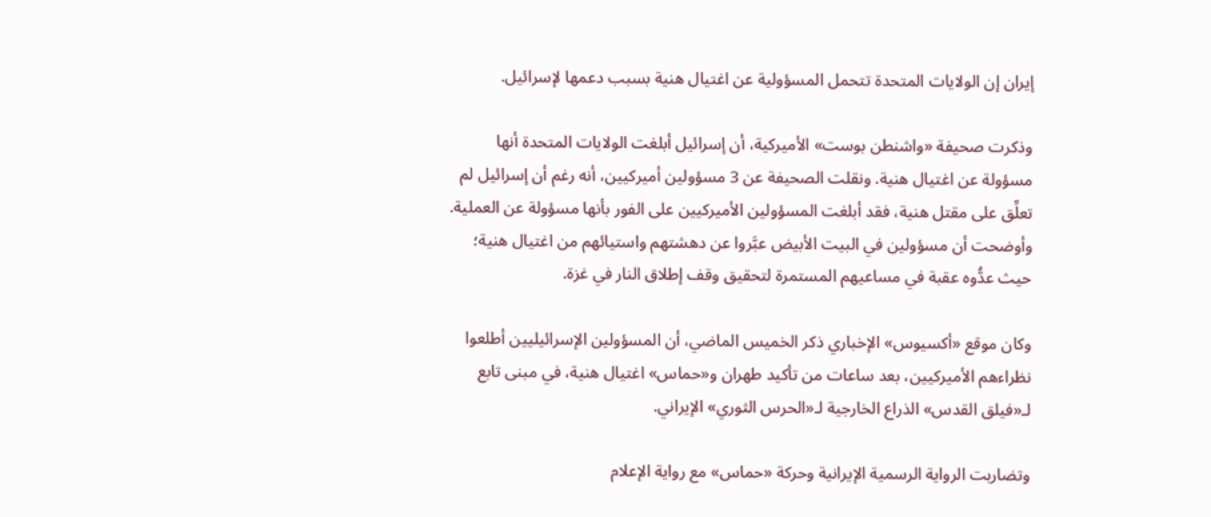إيران إن الولايات المتحدة تتحمل المسؤولية عن اغتيال هنية بسبب دعمها لإسرائيل.

وذكرت صحيفة «واشنطن بوست» الأميركية، أن إسرائيل أبلغت الولايات المتحدة أنها مسؤولة عن اغتيال هنية. ونقلت الصحيفة عن 3 مسؤولين أميركيين، أنه رغم أن إسرائيل لم تعلِّق على مقتل هنية، فقد أبلغت المسؤولين الأميركيين على الفور بأنها مسؤولة عن العملية. وأوضحت أن مسؤولين في البيت الأبيض عبَّروا عن دهشتهم واستيائهم من اغتيال هنية؛ حيث عدُّوه عقبة في مساعيهم المستمرة لتحقيق وقف إطلاق النار في غزة.

وكان موقع «أكسيوس» الإخباري ذكر الخميس الماضي، أن المسؤولين الإسرائيليين أطلعوا نظراءهم الأميركيين، بعد ساعات من تأكيد طهران و«حماس» اغتيال هنية، في مبنى تابع لـ«فيلق القدس» الذراع الخارجية لـ«الحرس الثوري» الإيراني.

وتضاربت الرواية الرسمية الإيرانية وحركة «حماس» مع رواية الإعلام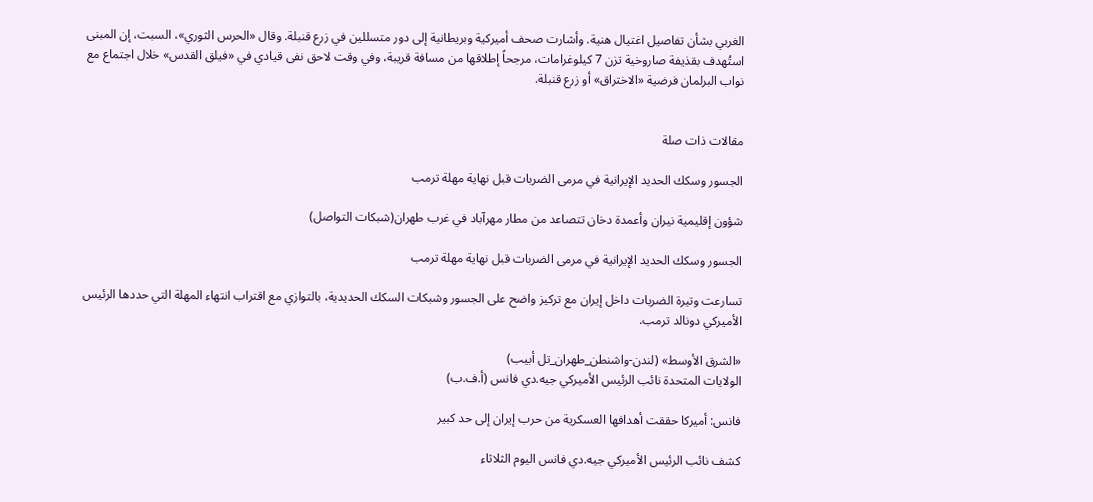الغربي بشأن تفاصيل اغتيال هنية. وأشارت صحف أميركية وبريطانية إلى دور متسللين في زرع قنبلة. وقال «الحرس الثوري»، السبت، إن المبنى استُهدف بقذيفة صاروخية تزن 7 كيلوغرامات، مرجحاً إطلاقها من مسافة قريبة، وفي وقت لاحق نفى قيادي في «فيلق القدس» خلال اجتماع مع نواب البرلمان فرضية «الاختراق» أو زرع قنبلة.


مقالات ذات صلة

الجسور وسكك الحديد الإيرانية في مرمى الضربات قبل نهاية مهلة ترمب

شؤون إقليمية نيران وأعمدة دخان تتصاعد من مطار مهرآباد في غرب طهران(شبكات التواصل)

الجسور وسكك الحديد الإيرانية في مرمى الضربات قبل نهاية مهلة ترمب

تسارعت وتيرة الضربات داخل إيران مع تركيز واضح على الجسور وشبكات السكك الحديدية، بالتوازي مع اقتراب انتهاء المهلة التي حددها الرئيس الأميركي دونالد ترمب.

«الشرق الأوسط» (لندن-واشنطن_طهران_تل أبيب)
الولايات المتحدة نائب الرئيس الأميركي ‌جيه.دي فانس (أ.ف.ب)

فانس: أميركا حققت أهدافها العسكرية من حرب إيران إلى حد كبير

كشف ‌نائب الرئيس الأميركي ‌جيه.دي فانس اليوم الثلاثاء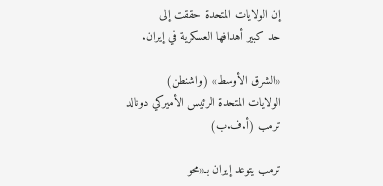إن ‌الولايات ‌المتحدة حققت ‌إلى حد ‌كبير ‌أهدافها العسكرية في إيران.

«الشرق الأوسط» (واشنطن)
الولايات المتحدة الرئيس الأميركي دونالد ترمب (أ.ف.ب)

ترمب يتوعد إيران بـ«محو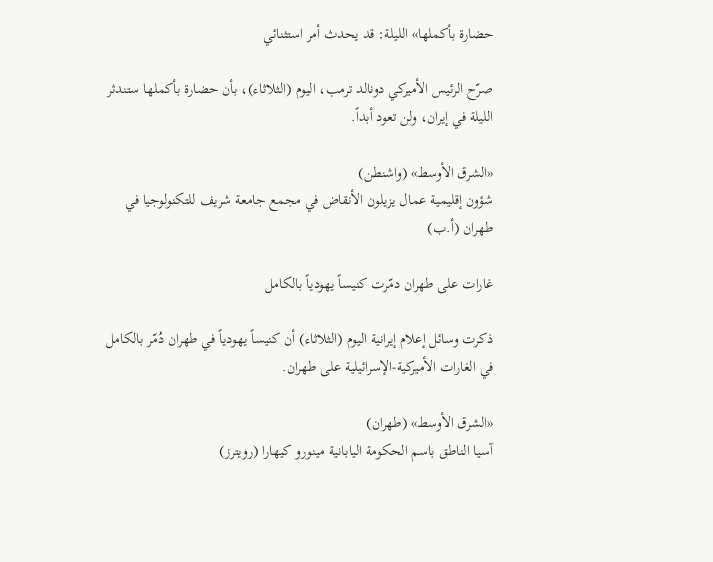حضارة بأكملها» الليلة: قد يحدث أمر استثنائي

صرّح الرئيس الأميركي دونالد ترمب، اليوم (الثلاثاء)، بأن حضارة بأكملها ستندثر الليلة في إيران، ولن تعود أبداً.

«الشرق الأوسط» (واشنطن)
شؤون إقليمية عمال يزيلون الأنقاض في مجمع جامعة شريف للتكنولوجيا في طهران (أ.ب)

غارات على طهران دمّرت كنيساً يهودياً بالكامل

ذكرت وسائل إعلام إيرانية اليوم (الثلاثاء) أن كنيساً يهودياً في طهران دُمّر بالكامل في الغارات الأميركية-الإسرائيلية على طهران.

«الشرق الأوسط» (طهران)
آسيا الناطق باسم الحكومة اليابانية مينورو كيهارا (رويترز)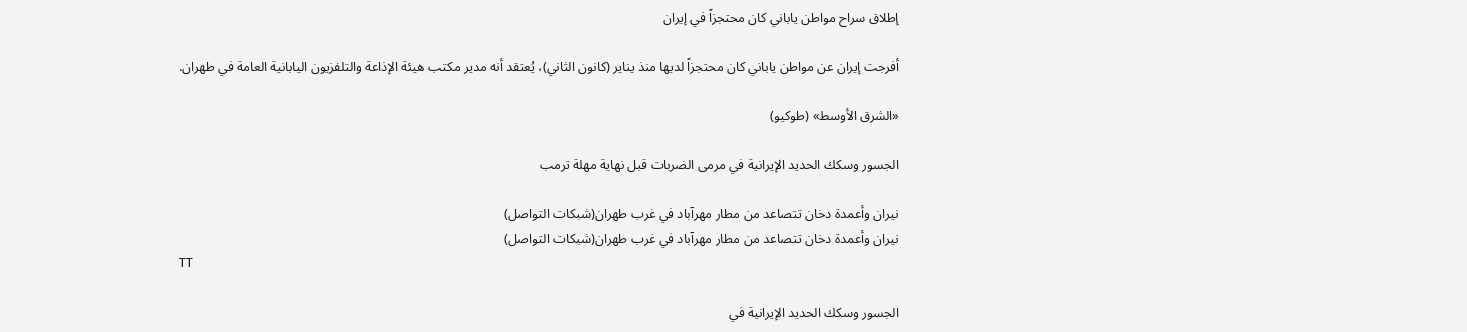إطلاق سراح مواطن ياباني كان محتجزاً في إيران

أفرجت إيران عن مواطن ياباني كان محتجزاً لديها منذ يناير (كانون الثاني)، يُعتقد أنه مدير مكتب هيئة الإذاعة والتلفزيون اليابانية العامة في طهران.

«الشرق الأوسط» (طوكيو)

الجسور وسكك الحديد الإيرانية في مرمى الضربات قبل نهاية مهلة ترمب

نيران وأعمدة دخان تتصاعد من مطار مهرآباد في غرب طهران(شبكات التواصل)
نيران وأعمدة دخان تتصاعد من مطار مهرآباد في غرب طهران(شبكات التواصل)
TT

الجسور وسكك الحديد الإيرانية في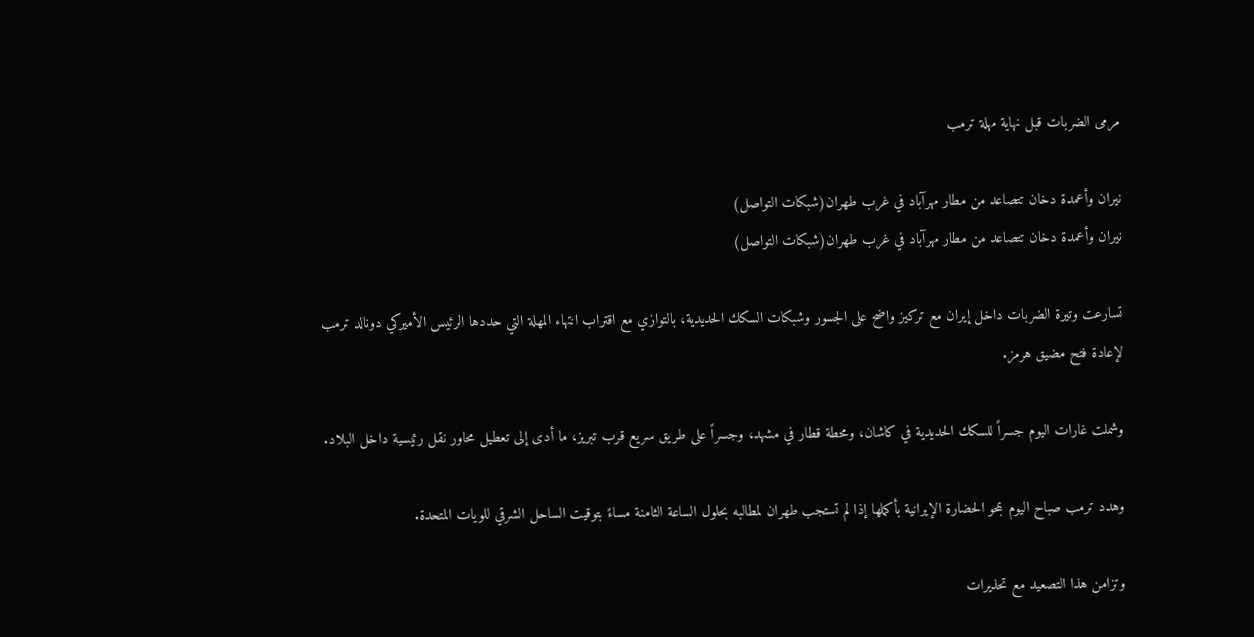مرمى الضربات قبل نهاية مهلة ترمب

نيران وأعمدة دخان تتصاعد من مطار مهرآباد في غرب طهران(شبكات التواصل)
نيران وأعمدة دخان تتصاعد من مطار مهرآباد في غرب طهران(شبكات التواصل)

تسارعت وتيرة الضربات داخل إيران مع تركيز واضح على الجسور وشبكات السكك الحديدية، بالتوازي مع اقتراب انتهاء المهلة التي حددها الرئيس الأميركي دونالد ترمب لإعادة فتح مضيق هرمز.

وشملت غارات اليوم جسراً للسكك الحديدية في كاشان، ومحطة قطار في مشهد، وجسراً على طريق سريع قرب تبريز، ما أدى إلى تعطيل محاور نقل رئيسية داخل البلاد.

وهدد ترمب صباح اليوم بمحو الحضارة الإيرانية بأكملها إذا لم تستجب طهران لمطالبه بحلول الساعة الثامنة مساءً بتوقيت الساحل الشرقي للويات المتحدة.

وتزامن هذا التصعيد مع تحذيرات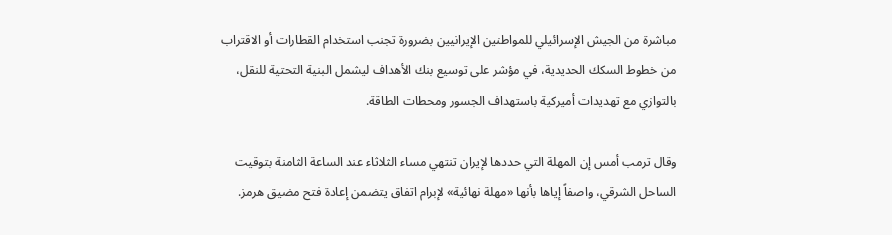مباشرة من الجيش الإسرائيلي للمواطنين الإيرانيين بضرورة تجنب استخدام القطارات أو الاقتراب من خطوط السكك الحديدية، في مؤشر على توسيع بنك الأهداف ليشمل البنية التحتية للنقل، بالتوازي مع تهديدات أميركية باستهداف الجسور ومحطات الطاقة.

وقال ترمب أمس إن المهلة التي حددها لإيران تنتهي مساء الثلاثاء عند الساعة الثامنة بتوقيت الساحل الشرقي، واصفاً إياها بأنها «مهلة نهائية» لإبرام اتفاق يتضمن إعادة فتح مضيق هرمز.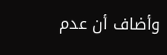وأضاف أن عدم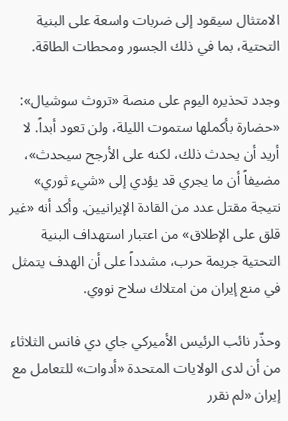الامتثال سيقود إلى ضربات واسعة على البنية التحتية، بما في ذلك الجسور ومحطات الطاقة.

وجدد تحذيره اليوم على منصة «تروث سوشيال»: «حضارة بأكملها ستموت الليلة، ولن تعود أبداً. لا أريد أن يحدث ذلك، لكنه على الأرجح سيحدث»، مضيفاً أن ما يجري قد يؤدي إلى «شيء ثوري» نتيجة مقتل عدد من القادة الإيرانيين. وأكد أنه «غير قلق على الإطلاق» من اعتبار استهداف البنية التحتية جريمة حرب، مشدداً على أن الهدف يتمثل في منع إيران من امتلاك سلاح نووي.

وحذّر نائب الرئيس الأميركي جاي دي فانس الثلاثاء من أن لدى الولايات المتحدة «أدوات» للتعامل مع إيران «لم نقرر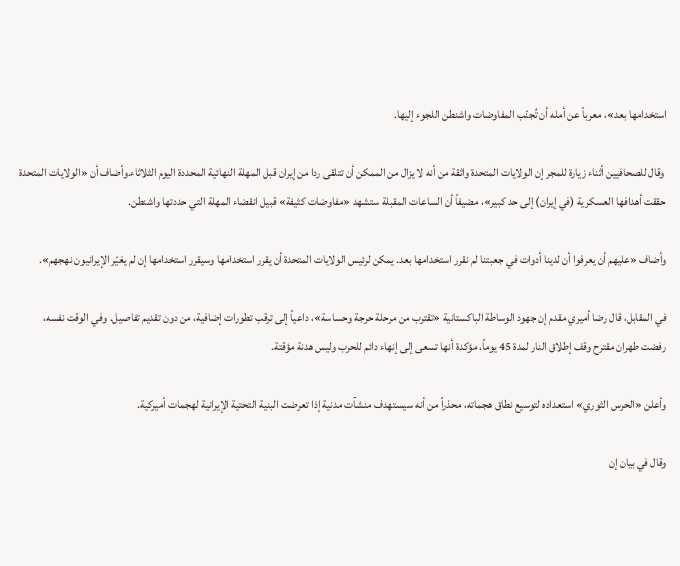استخدامها بعد»، معرباً عن أمله أن تُجنّب المفاوضات واشنطن اللجوء إليها.

 وقال للصحافيين أثناء زيارة للمجر إن ‌الولايات المتحدة واثقة من أنه لا ‌يزال ‌من الممكن أن ‌تتلقى ردا ‌من إيران ‌قبل المهلة النهائية المحددة اليوم الثلاثاء.وأضاف أن «الولايات المتحدة حققت أهدافها العسكرية (في إيران) إلى حد كبير»، مضيفاً أن الساعات المقبلة ستشهد «مفاوضات كثيفة» قبيل انقضاء المهلة التي حددتها واشنطن.

وأضاف «عليهم أن يعرفوا أن لدينا أدوات في جعبتنا لم نقرر استخدامها بعد. يمكن لرئيس الولايات المتحدة أن يقرر استخدامها وسيقرر استخدامها إن لم يغيّر الإيرانيون نهجهم».

في المقابل، قال رضا أميري مقدم إن جهود الوساطة الباكستانية «تقترب من مرحلة حرجة وحساسة»، داعياً إلى ترقب تطورات إضافية، من دون تقديم تفاصيل. وفي الوقت نفسه، رفضت طهران مقترح وقف إطلاق النار لمدة 45 يوماً، مؤكدة أنها تسعى إلى إنهاء دائم للحرب وليس هدنة مؤقتة.

وأعلن «الحرس الثوري» استعداده لتوسيع نطاق هجماته، محذراً من أنه سيستهدف منشآت مدنية إذا تعرضت البنية التحتية الإيرانية لهجمات أميركية.

وقال في بيان إن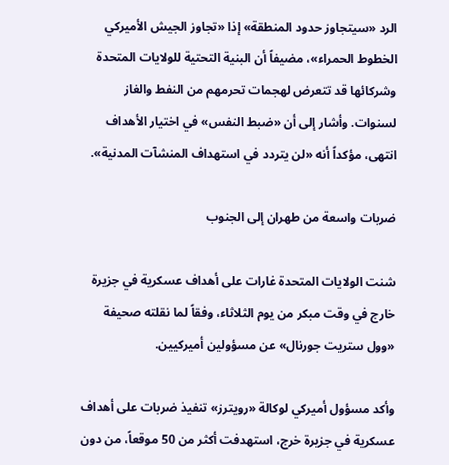الرد «سيتجاوز حدود المنطقة» إذا «تجاوز الجيش الأميركي الخطوط الحمراء»، مضيفاً أن البنية التحتية للولايات المتحدة وشركائها قد تتعرض لهجمات تحرمهم من النفط والغاز لسنوات. وأشار إلى أن «ضبط النفس» في اختيار الأهداف انتهى، مؤكداً أنه «لن يتردد في استهداف المنشآت المدنية».

ضربات واسعة من طهران إلى الجنوب

شنت الولايات المتحدة غارات على أهداف عسكرية في جزيرة خارج في وقت مبكر من يوم الثلاثاء، وفقاً لما نقلته صحيفة «وول ستريت جورنال» عن مسؤولين أميركيين.

وأكد مسؤول أميركي لوكالة «رويترز» تنفيذ ضربات على أهداف عسكرية في جزيرة خرج، استهدفت أكثر من 50 موقعاً، من دون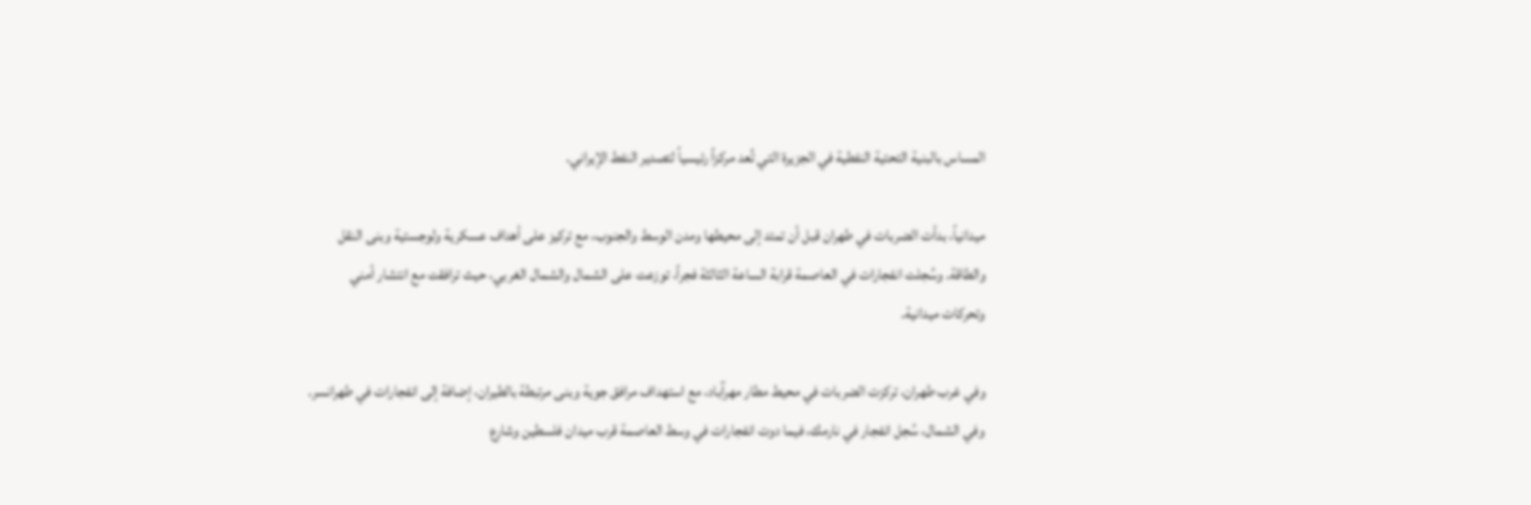المساس بالبنية التحتية النفطية في الجزيرة التي تُعد مركزاً رئيسياً لتصدير النفط الإيراني.

ميدانياً، بدأت الضربات في طهران قبل أن تمتد إلى محيطها ومدن الوسط والجنوب، مع تركيز على أهداف عسكرية ولوجستية وبنى النقل والطاقة. وسُجلت انفجارات في العاصمة قرابة الساعة الثالثة فجراً، توزعت على الشمال والشمال الغربي، حيث ترافقت مع انتشار أمني وتحركات ميدانية.

وفي غرب طهران، تركزت الضربات في محيط مطار مهرآباد، مع استهداف مرافق جوية وبنى مرتبطة بالطيران، إضافة إلى انفجارات في طهرانسر. وفي الشمال، سُجل انفجار في نارمك، فيما دوت انفجارات في وسط العاصمة قرب ميدان فلسطين وشارع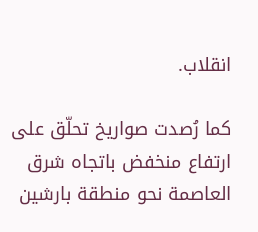انقلاب.

كما رُصدت صواريخ تحلّق على ارتفاع منخفض باتجاه شرق العاصمة نحو منطقة بارشين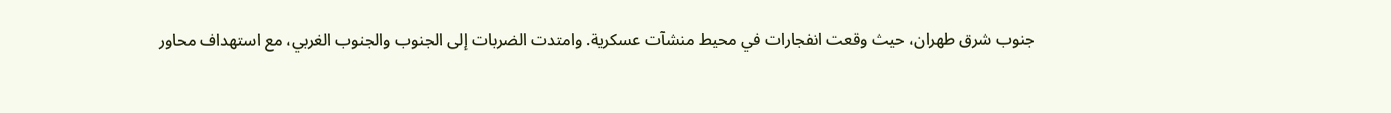جنوب شرق طهران، حيث وقعت انفجارات في محيط منشآت عسكرية. وامتدت الضربات إلى الجنوب والجنوب الغربي، مع استهداف محاور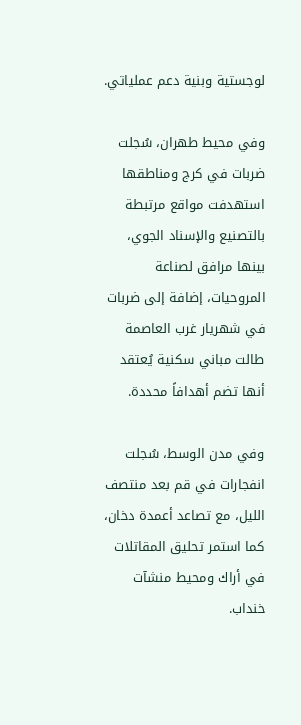لوجستية وبنية دعم عملياتي.

وفي محيط طهران، سُجلت ضربات في كرج ومناطقها استهدفت مواقع مرتبطة بالتصنيع والإسناد الجوي، بينها مرافق لصناعة المروحيات، إضافة إلى ضربات في شهريار غرب العاصمة طالت مباني سكنية يُعتقد أنها تضم أهدافاً محددة.

وفي مدن الوسط، سُجلت انفجارات في قم بعد منتصف الليل، مع تصاعد أعمدة دخان، كما استمر تحليق المقاتلات في أراك ومحيط منشآت خنداب.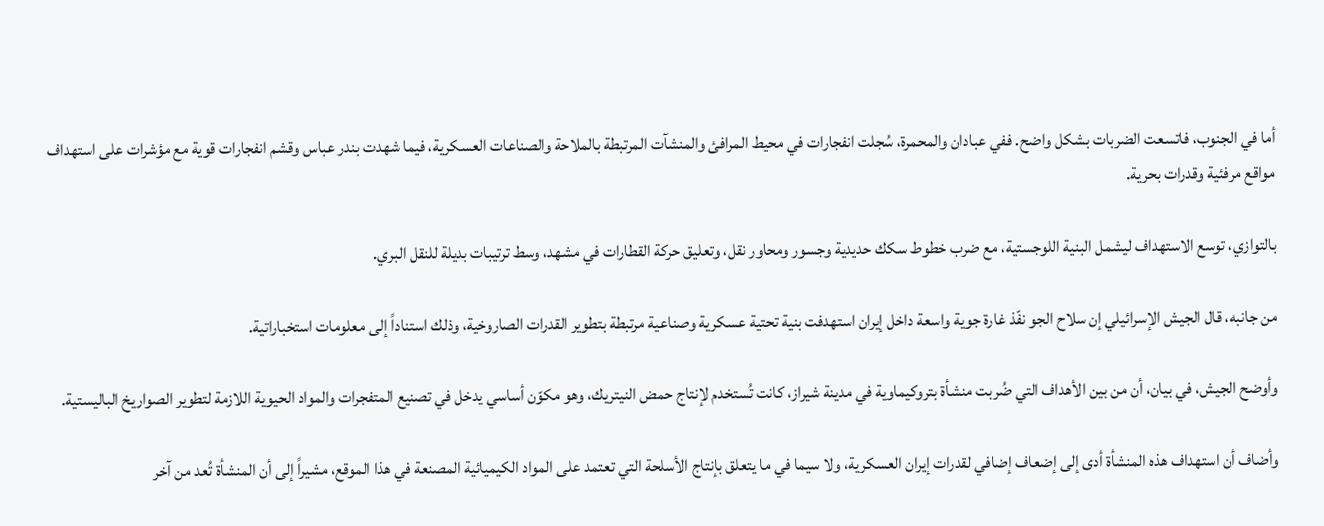أما في الجنوب، فاتسعت الضربات بشكل واضح. ففي عبادان والمحمرة، سُجلت انفجارات في محيط المرافئ والمنشآت المرتبطة بالملاحة والصناعات العسكرية، فيما شهدت بندر عباس وقشم انفجارات قوية مع مؤشرات على استهداف مواقع مرفئية وقدرات بحرية.

بالتوازي، توسع الاستهداف ليشمل البنية اللوجستية، مع ضرب خطوط سكك حديدية وجسور ومحاور نقل، وتعليق حركة القطارات في مشهد، وسط ترتيبات بديلة للنقل البري.

من جانبه، قال الجيش الإسرائيلي إن سلاح الجو نفّذ غارة جوية واسعة داخل إيران استهدفت بنية تحتية عسكرية وصناعية مرتبطة بتطوير القدرات الصاروخية، وذلك استناداً إلى معلومات استخباراتية.

وأوضح الجيش، في بيان، أن من بين الأهداف التي ضُربت منشأة بتروكيماوية في مدينة شيراز، كانت تُستخدم لإنتاج حمض النيتريك، وهو مكوّن أساسي يدخل في تصنيع المتفجرات والمواد الحيوية اللازمة لتطوير الصواريخ الباليستية.

وأضاف أن استهداف هذه المنشأة أدى إلى إضعاف إضافي لقدرات إيران العسكرية، ولا سيما في ما يتعلق بإنتاج الأسلحة التي تعتمد على المواد الكيميائية المصنعة في هذا الموقع، مشيراً إلى أن المنشأة تُعد من آخر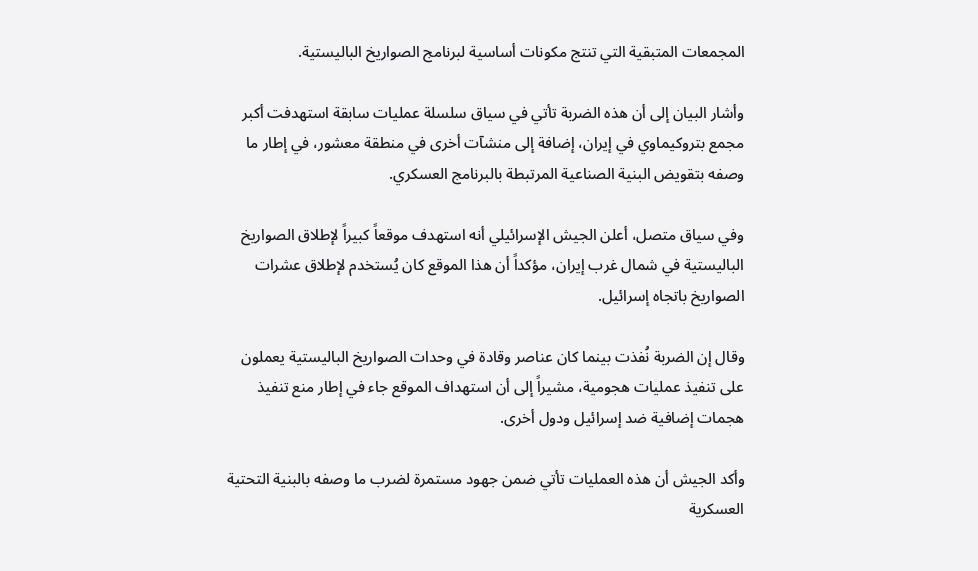المجمعات المتبقية التي تنتج مكونات أساسية لبرنامج الصواريخ الباليستية.

وأشار البيان إلى أن هذه الضربة تأتي في سياق سلسلة عمليات سابقة استهدفت أكبر مجمع بتروكيماوي في إيران، إضافة إلى منشآت أخرى في منطقة معشور، في إطار ما وصفه بتقويض البنية الصناعية المرتبطة بالبرنامج العسكري.

وفي سياق متصل، أعلن الجيش الإسرائيلي أنه استهدف موقعاً كبيراً لإطلاق الصواريخ الباليستية في شمال غرب إيران، مؤكداً أن هذا الموقع كان يُستخدم لإطلاق عشرات الصواريخ باتجاه إسرائيل.

وقال إن الضربة نُفذت بينما كان عناصر وقادة في وحدات الصواريخ الباليستية يعملون على تنفيذ عمليات هجومية، مشيراً إلى أن استهداف الموقع جاء في إطار منع تنفيذ هجمات إضافية ضد إسرائيل ودول أخرى.

وأكد الجيش أن هذه العمليات تأتي ضمن جهود مستمرة لضرب ما وصفه بالبنية التحتية العسكرية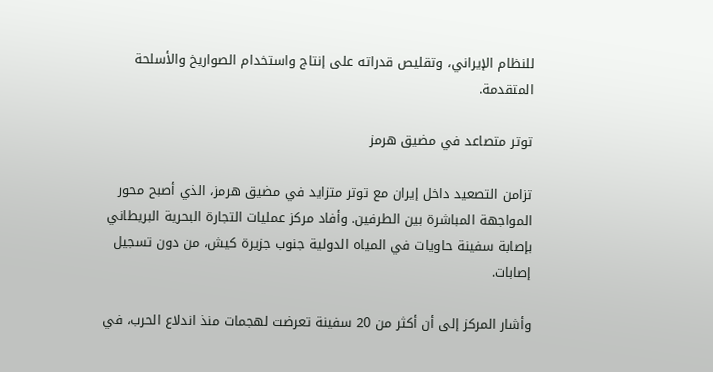للنظام الإيراني، وتقليص قدراته على إنتاج واستخدام الصواريخ والأسلحة المتقدمة.

توتر متصاعد في مضيق هرمز

تزامن التصعيد داخل إيران مع توتر متزايد في مضيق هرمز، الذي أصبح محور المواجهة المباشرة بين الطرفين. وأفاد مركز عمليات التجارة البحرية البريطاني بإصابة سفينة حاويات في المياه الدولية جنوب جزيرة كيش، من دون تسجيل إصابات.

وأشار المركز إلى أن أكثر من 20 سفينة تعرضت لهجمات منذ اندلاع الحرب، في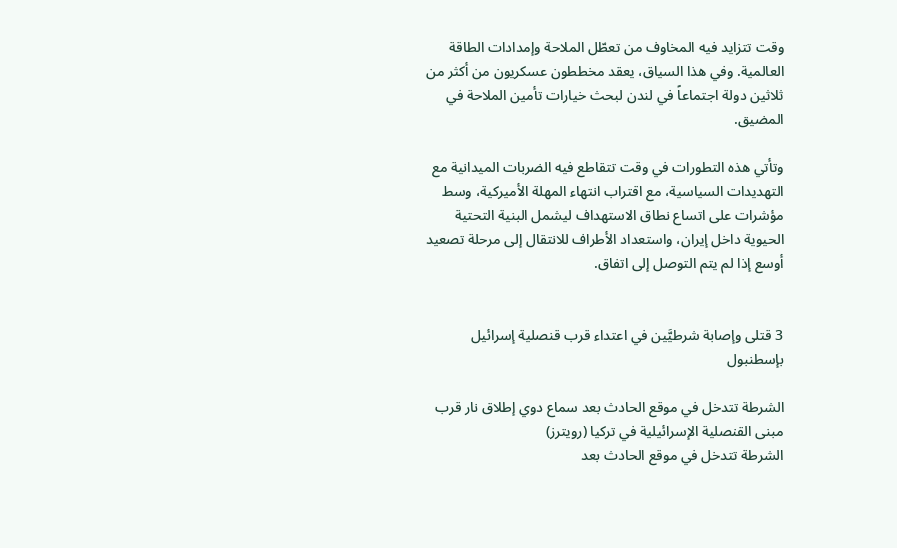وقت تتزايد فيه المخاوف من تعطّل الملاحة وإمدادات الطاقة العالمية. وفي هذا السياق، يعقد مخططون عسكريون من أكثر من ثلاثين دولة اجتماعاً في لندن لبحث خيارات تأمين الملاحة في المضيق.

وتأتي هذه التطورات في وقت تتقاطع فيه الضربات الميدانية مع التهديدات السياسية، مع اقتراب انتهاء المهلة الأميركية، وسط مؤشرات على اتساع نطاق الاستهداف ليشمل البنية التحتية الحيوية داخل إيران، واستعداد الأطراف للانتقال إلى مرحلة تصعيد أوسع إذا لم يتم التوصل إلى اتفاق.


3 قتلى وإصابة شرطيَّين في اعتداء قرب قنصلية إسرائيل بإسطنبول

الشرطة تتدخل في موقع الحادث بعد سماع دوي إطلاق نار قرب مبنى القنصلية الإسرائيلية في تركيا (رويترز)
الشرطة تتدخل في موقع الحادث بعد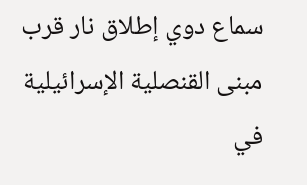سماع دوي إطلاق نار قرب مبنى القنصلية الإسرائيلية في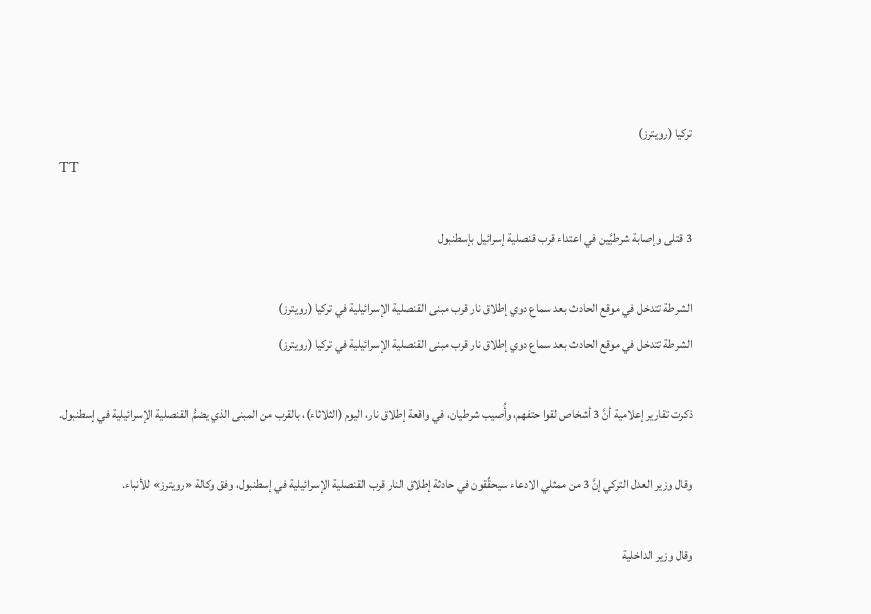تركيا (رويترز)
TT

3 قتلى وإصابة شرطيَّين في اعتداء قرب قنصلية إسرائيل بإسطنبول

الشرطة تتدخل في موقع الحادث بعد سماع دوي إطلاق نار قرب مبنى القنصلية الإسرائيلية في تركيا (رويترز)
الشرطة تتدخل في موقع الحادث بعد سماع دوي إطلاق نار قرب مبنى القنصلية الإسرائيلية في تركيا (رويترز)

ذكرت تقارير إعلامية أنَّ 3 أشخاص لقوا حتفهم، وأُصيب شرطيان، في واقعة إطلاق ‌نار، ‌اليوم (الثلاثاء)، بالقرب ‌من المبنى الذي يضمُّ القنصلية الإسرائيلية في إسطنبول.

وقال وزير العدل التركي إنَّ 3 من ممثلي الادعاء سيحقِّقون في حادثة إطلاق النار قرب القنصلية الإسرائيلية في إسطنبول، وفق وكالة «رويترز» للأنباء.

وقال وزير الداخلية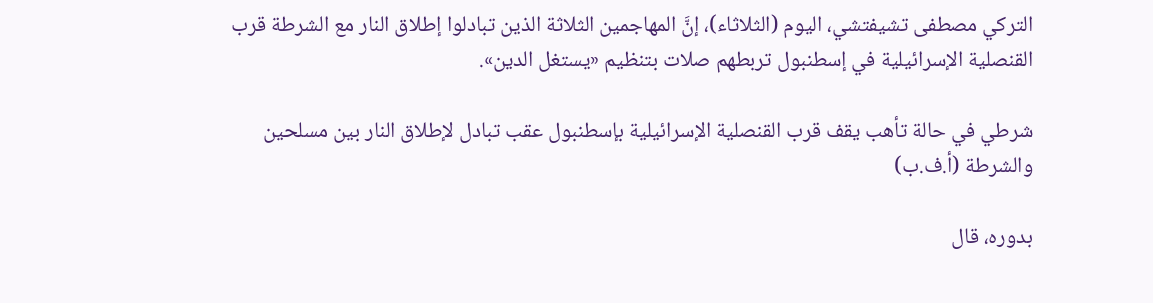التركي ‌مصطفى ‌تشيفتشي، اليوم ‌(الثلاثاء)، إنَّ المهاجمين الثلاثة الذين تبادلوا إطلاق النار مع ‌الشرطة ‌قرب القنصلية ‌الإسرائيلية ‌في إسطنبول تربطهم ‌صلات بتنظيم «يستغل الدين».

شرطي في حالة تأهب يقف قرب القنصلية الإسرائيلية بإسطنبول عقب تبادل لإطلاق النار بين مسلحين والشرطة (أ.ف.ب)

بدوره، قال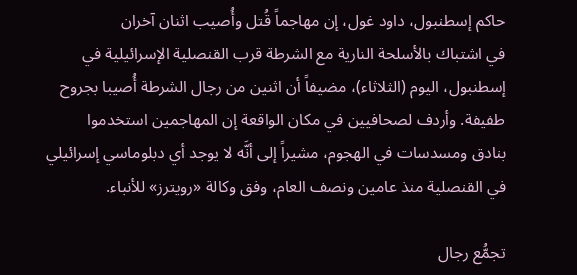حاكم إسطنبول، داود غول، إن مهاجماً قُتل وأُصيب اثنان آخران في ‌اشتباك ‌بالأسلحة النارية مع ‌الشرطة قرب القنصلية الإسرائيلية في إسطنبول، اليوم (الثلاثاء)، مضيفاً أن اثنين من رجال الشرطة ‌أُصيبا ‌بجروح طفيفة. وأردف ‌لصحافيين في مكان الواقعة إن المهاجمين استخدموا بنادق ‌ومسدسات في الهجوم، مشيراً إلى أنَّه لا يوجد أي دبلوماسي إسرائيلي في القنصلية منذ عامين ونصف العام، وفق وكالة «رويترز» للأنباء.

تجمُّع رجال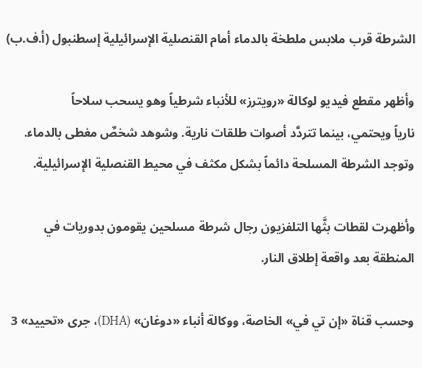الشرطة قرب ملابس ملطخة بالدماء أمام القنصلية الإسرائيلية إسطنبول (أ.ف.ب)

وأظهر مقطع فيديو لوكالة «رويترز» للأنباء شرطياً وهو يسحب سلاحاً نارياً ‌ويحتمي، بينما ‌تتردَّد أصوات ‌طلقات نارية. وشوهد شخصٌ مغطى بالدماء. وتوجد الشرطة المسلحة دائماً ‌بشكل مكثف في محيط القنصلية الإسرائيلية.

وأظهرت لقطات بثَّها التلفزيون رجال شرطة مسلحين يقومون بدوريات في المنطقة بعد واقعة إطلاق النار.

وحسب قناة «إن تي في» الخاصة، ووكالة أنباء «دوغان» (DHA)، جرى «تحييد» 3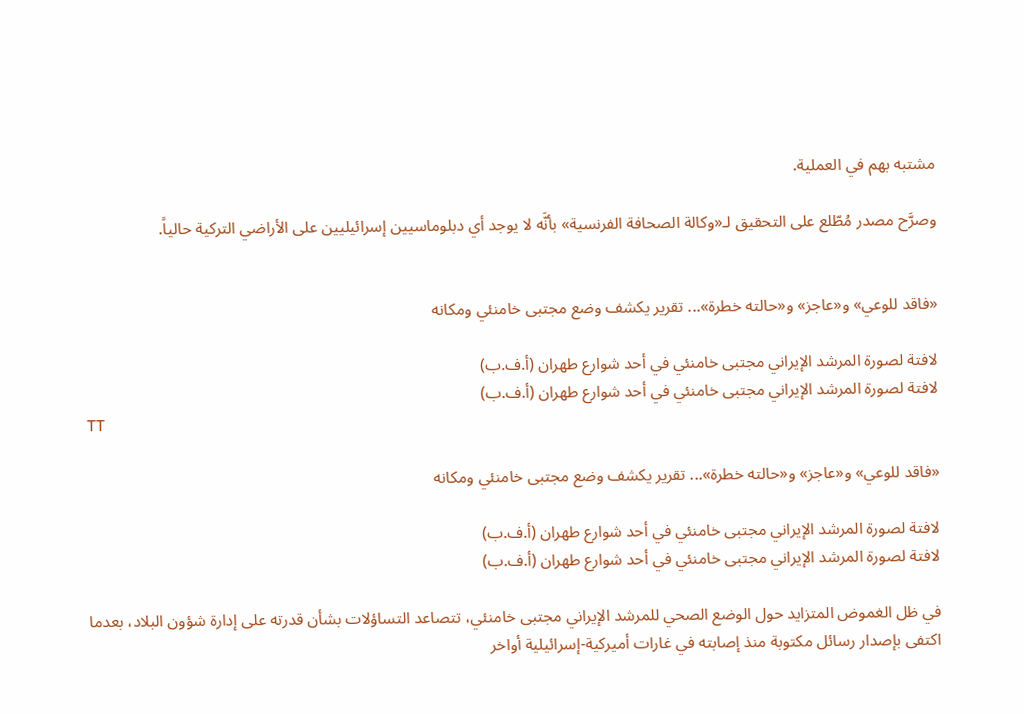مشتبه بهم في العملية.

وصرَّح مصدر مُطّلع على التحقيق لـ«وكالة الصحافة الفرنسية» بأنَّه لا يوجد أي دبلوماسيين إسرائيليين على الأراضي التركية حالياً.


«فاقد للوعي» و«عاجز» و«حالته خطرة»... تقرير يكشف وضع مجتبى خامنئي ومكانه

لافتة لصورة المرشد الإيراني مجتبى خامنئي في أحد شوارع طهران (أ.ف.ب)
لافتة لصورة المرشد الإيراني مجتبى خامنئي في أحد شوارع طهران (أ.ف.ب)
TT

«فاقد للوعي» و«عاجز» و«حالته خطرة»... تقرير يكشف وضع مجتبى خامنئي ومكانه

لافتة لصورة المرشد الإيراني مجتبى خامنئي في أحد شوارع طهران (أ.ف.ب)
لافتة لصورة المرشد الإيراني مجتبى خامنئي في أحد شوارع طهران (أ.ف.ب)

في ظل الغموض المتزايد حول الوضع الصحي للمرشد الإيراني مجتبى خامنئي، تتصاعد التساؤلات بشأن قدرته على إدارة شؤون البلاد، بعدما اكتفى بإصدار رسائل مكتوبة منذ إصابته في غارات أميركية-إسرائيلية أواخر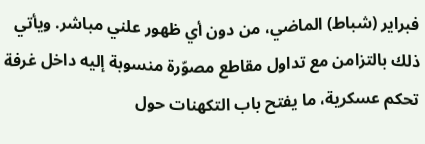فبراير (شباط) الماضي، من دون أي ظهور علني مباشر. ويأتي ذلك بالتزامن مع تداول مقاطع مصوّرة منسوبة إليه داخل غرفة تحكم عسكرية، ما يفتح باب التكهنات حول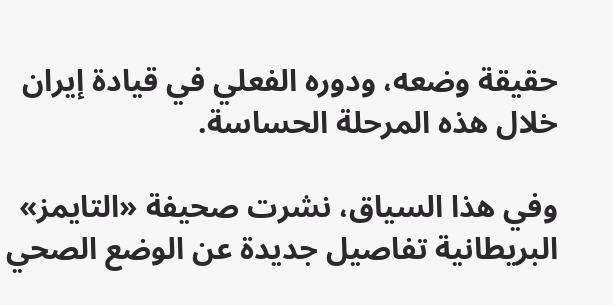حقيقة وضعه، ودوره الفعلي في قيادة إيران خلال هذه المرحلة الحساسة.

وفي هذا السياق، نشرت صحيفة «التايمز» البريطانية تفاصيل جديدة عن الوضع الصحي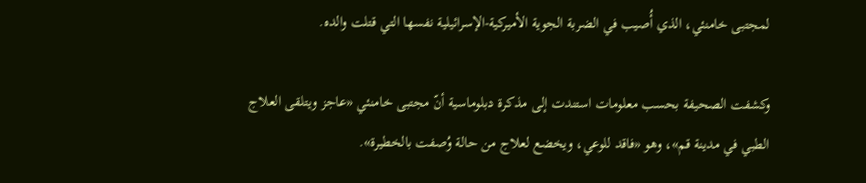لمجتبى خامنئي، الذي أُصيب في الضربة الجوية الأميركية-الإسرائيلية نفسها التي قتلت والده.

وكشفت الصحيفة بحسب معلومات استندت إلى مذكرة دبلوماسية أنّ مجتبى خامنئي «عاجز ويتلقى العلاج الطبي في مدينة قم»، وهو «فاقد للوعي، ويخضع لعلاج من حالة وُصفت بالخطيرة».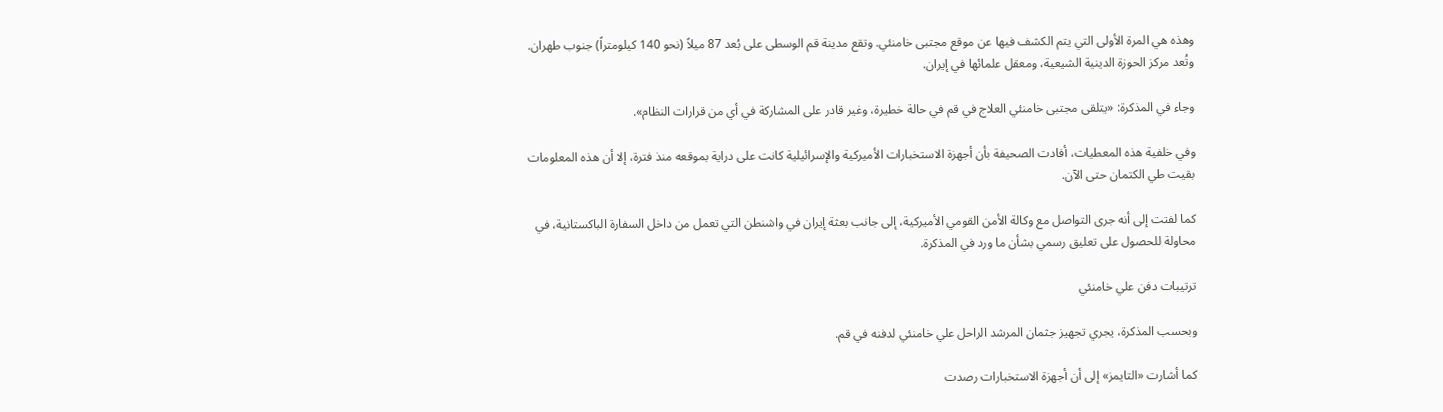وهذه هي المرة الأولى التي يتم الكشف فيها عن موقع مجتبى خامنئي. وتقع مدينة قم الوسطى على بُعد 87 ميلاً (نحو 140 كيلومتراً) جنوب طهران. وتُعد مركز الحوزة الدينية الشيعية، ومعقل علمائها في إيران.

وجاء في المذكرة: «يتلقى مجتبى خامنئي العلاج في قم في حالة خطيرة، وغير قادر على المشاركة في أي من قرارات النظام».

وفي خلفية هذه المعطيات، أفادت الصحيفة بأن أجهزة الاستخبارات الأميركية والإسرائيلية كانت على دراية بموقعه منذ فترة، إلا أن هذه المعلومات بقيت طي الكتمان حتى الآن.

كما لفتت إلى أنه جرى التواصل مع وكالة الأمن القومي الأميركية، إلى جانب بعثة إيران في واشنطن التي تعمل من داخل السفارة الباكستانية، في محاولة للحصول على تعليق رسمي بشأن ما ورد في المذكرة.

ترتيبات دفن علي خامنئي

وبحسب المذكرة، يجري تجهيز جثمان المرشد الراحل علي خامنئي لدفنه في قم.

كما أشارت «التايمز» إلى أن أجهزة الاستخبارات رصدت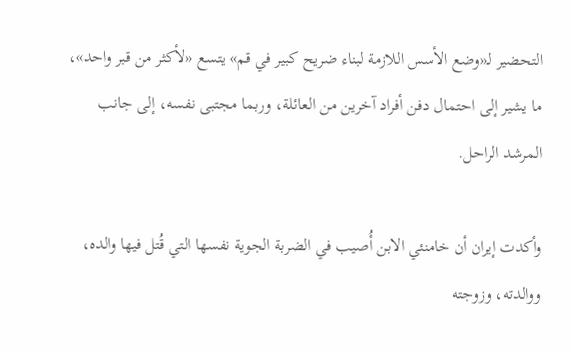التحضير لـ«وضع الأسس اللازمة لبناء ضريح كبير في قم» يتسع «لأكثر من قبر واحد»، ما يشير إلى احتمال دفن أفراد آخرين من العائلة، وربما مجتبى نفسه، إلى جانب المرشد الراحل.

وأكدت إيران أن خامنئي الابن أُصيب في الضربة الجوية نفسها التي قُتل فيها والده، ووالدته، وزوجته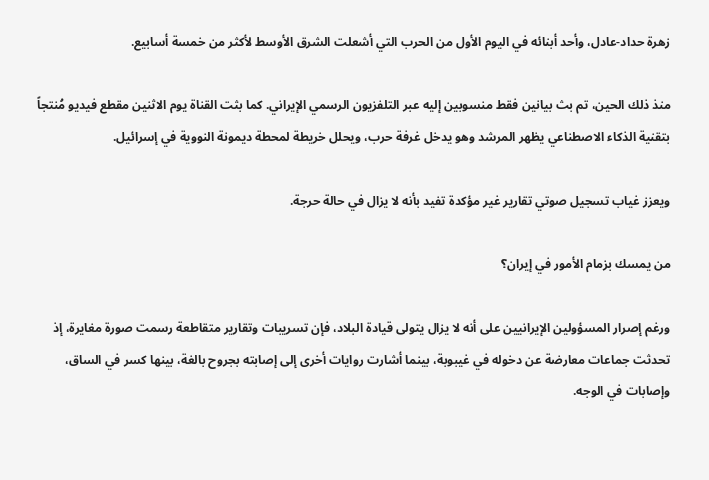زهرة حداد-عادل، وأحد أبنائه في اليوم الأول من الحرب التي أشعلت الشرق الأوسط لأكثر من خمسة أسابيع.

منذ ذلك الحين، تم بث بيانين فقط منسوبين إليه عبر التلفزيون الرسمي الإيراني. كما بثت القناة يوم الاثنين مقطع فيديو مُنتجاً بتقنية الذكاء الاصطناعي يظهر المرشد وهو يدخل غرفة حرب، ويحلل خريطة لمحطة ديمونة النووية في إسرائيل.

ويعزز غياب تسجيل صوتي تقارير غير مؤكدة تفيد بأنه لا يزال في حالة حرجة.

من يمسك بزمام الأمور في إيران؟

ورغم إصرار المسؤولين الإيرانيين على أنه لا يزال يتولى قيادة البلاد، فإن تسريبات وتقارير متقاطعة رسمت صورة مغايرة، إذ تحدثت جماعات معارضة عن دخوله في غيبوبة، بينما أشارت روايات أخرى إلى إصابته بجروح بالغة، بينها كسر في الساق، وإصابات في الوجه.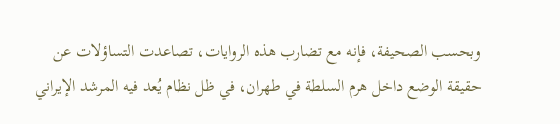وبحسب الصحيفة، فإنه مع تضارب هذه الروايات، تصاعدت التساؤلات عن حقيقة الوضع داخل هرم السلطة في طهران، في ظل نظام يُعد فيه المرشد الإيراني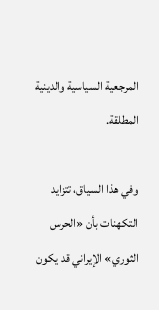المرجعية السياسية والدينية المطلقة.

وفي هذا السياق، تتزايد التكهنات بأن «الحرس الثوري» الإيراني قد يكون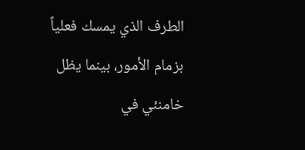الطرف الذي يمسك فعلياً بزمام الأمور، بينما يظل خامنئي في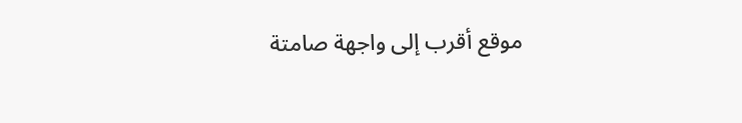موقع أقرب إلى واجهة صامتة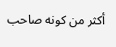أكثر من كونه صاحب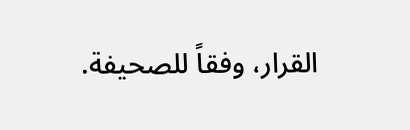القرار، وفقاً للصحيفة.